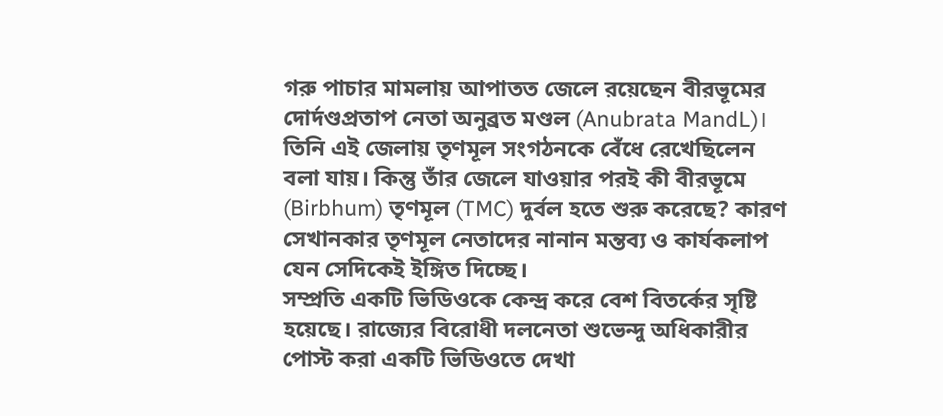গরু পাচার মামলায় আপাতত জেলে রয়েছেন বীরভূমের দোর্দণ্ডপ্রতাপ নেতা অনুব্রত মণ্ডল (Anubrata MandL)। তিনি এই জেলায় তৃণমূল সংগঠনকে বেঁধে রেখেছিলেন বলা যায়। কিন্তু তাঁর জেলে যাওয়ার পরই কী বীরভূমে (Birbhum) তৃণমূল (TMC) দুর্বল হতে শুরু করেছে? কারণ সেখানকার তৃণমূল নেতাদের নানান মন্তব্য ও কার্যকলাপ যেন সেদিকেই ইঙ্গিত দিচ্ছে।
সম্প্রতি একটি ভিডিওকে কেন্দ্র করে বেশ বিতর্কের সৃষ্টি হয়েছে। রাজ্যের বিরোধী দলনেতা শুভেন্দু অধিকারীর পোস্ট করা একটি ভিডিওতে দেখা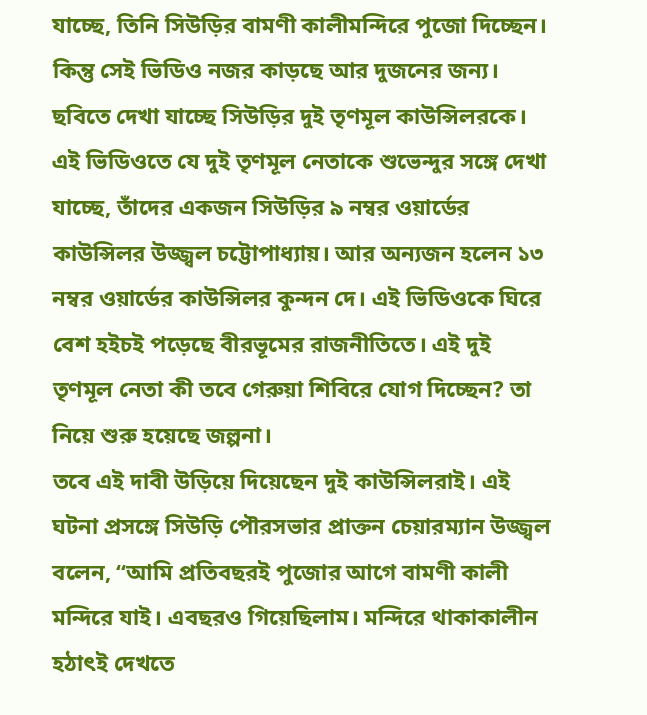যাচ্ছে, তিনি সিউড়ির বামণী কালীমন্দিরে পুজো দিচ্ছেন। কিন্তু সেই ভিডিও নজর কাড়ছে আর দুজনের জন্য। ছবিতে দেখা যাচ্ছে সিউড়ির দুই তৃণমূল কাউন্সিলরকে।
এই ভিডিওতে যে দুই তৃণমূল নেতাকে শুভেন্দুর সঙ্গে দেখা যাচ্ছে, তাঁদের একজন সিউড়ির ৯ নম্বর ওয়ার্ডের কাউন্সিলর উজ্জ্বল চট্টোপাধ্যায়। আর অন্যজন হলেন ১৩ নম্বর ওয়ার্ডের কাউন্সিলর কুন্দন দে। এই ভিডিওকে ঘিরে বেশ হইচই পড়েছে বীরভূমের রাজনীতিতে। এই দুই তৃণমূল নেতা কী তবে গেরুয়া শিবিরে যোগ দিচ্ছেন? তা নিয়ে শুরু হয়েছে জল্পনা।
তবে এই দাবী উড়িয়ে দিয়েছেন দুই কাউন্সিলরাই। এই ঘটনা প্রসঙ্গে সিউড়ি পৌরসভার প্রাক্তন চেয়ারম্যান উজ্জ্বল বলেন, “আমি প্রতিবছরই পুজোর আগে বামণী কালী মন্দিরে যাই। এবছরও গিয়েছিলাম। মন্দিরে থাকাকালীন হঠাৎই দেখতে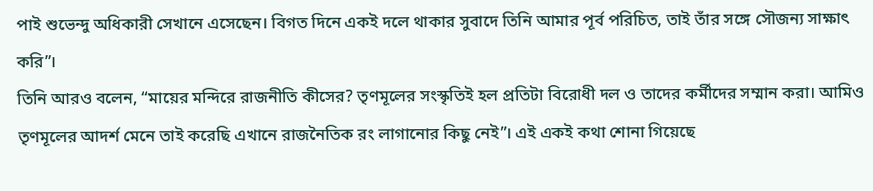পাই শুভেন্দু অধিকারী সেখানে এসেছেন। বিগত দিনে একই দলে থাকার সুবাদে তিনি আমার পূর্ব পরিচিত, তাই তাঁর সঙ্গে সৌজন্য সাক্ষাৎ করি”।
তিনি আরও বলেন, “মায়ের মন্দিরে রাজনীতি কীসের? তৃণমূলের সংস্কৃতিই হল প্রতিটা বিরোধী দল ও তাদের কর্মীদের সম্মান করা। আমিও তৃণমূলের আদর্শ মেনে তাই করেছি এখানে রাজনৈতিক রং লাগানোর কিছু নেই”। এই একই কথা শোনা গিয়েছে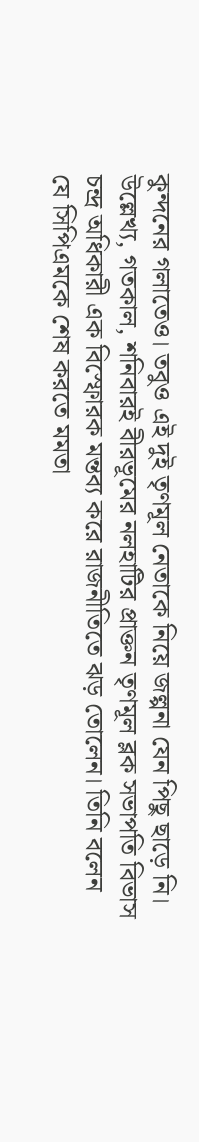কুন্দনের গলাতেও। তবুও এই দুই তৃণমূল নেতাকে নিয়ে জল্পনা যেন পিছু ছাড়ে নি।
উল্লেখ্য, গতকাল, শনিবারই বীরভূমের নলহাটির প্রাক্তন তৃণমূল ব্লক সভাপতি বিভাস চন্দ্র অধিকারী এক বিস্ফোরক মন্তব্য করে রাজনীতিতে ঝড় তোলেন। তিনি বলেন যে সিপিএমকে শেষ করতে মমতা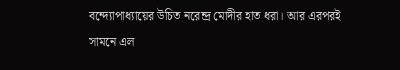বন্দ্যোপাধ্যায়ের উচিত নরেন্দ্র মোদীর হাত ধরা। আর এরপরই সামনে এল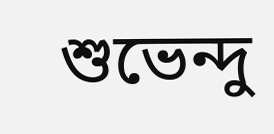শুভেন্দু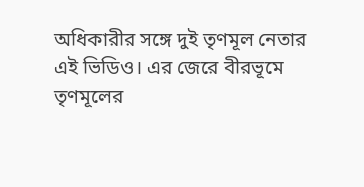অধিকারীর সঙ্গে দুই তৃণমূল নেতার এই ভিডিও। এর জেরে বীরভূমে তৃণমূলের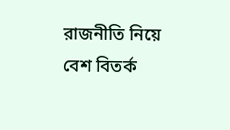রাজনীতি নিয়ে বেশ বিতর্ক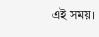এই সময়।